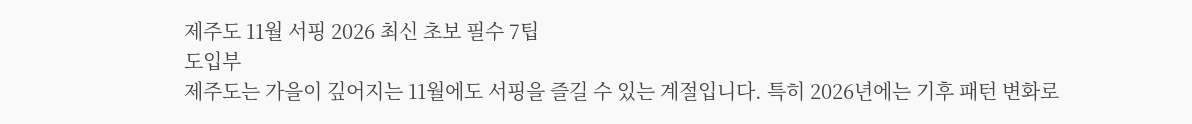제주도 11월 서핑 2026 최신 초보 필수 7팁
도입부
제주도는 가을이 깊어지는 11월에도 서핑을 즐길 수 있는 계절입니다. 특히 2026년에는 기후 패턴 변화로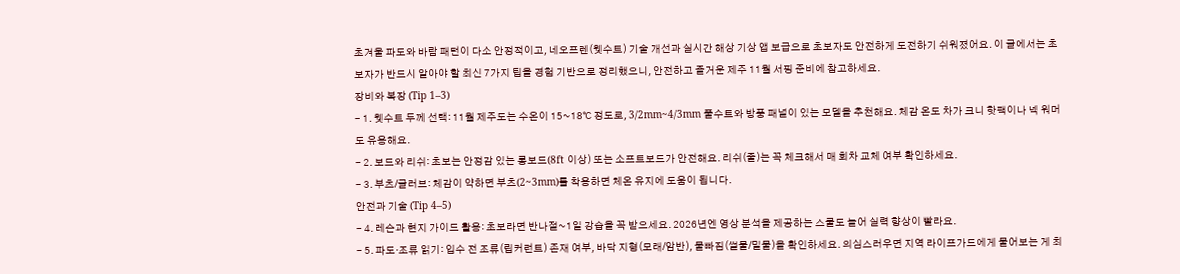초겨울 파도와 바람 패턴이 다소 안정적이고, 네오프렌(웻수트) 기술 개선과 실시간 해상 기상 앱 보급으로 초보자도 안전하게 도전하기 쉬워졌어요. 이 글에서는 초보자가 반드시 알아야 할 최신 7가지 팁을 경험 기반으로 정리했으니, 안전하고 즐거운 제주 11월 서핑 준비에 참고하세요.
장비와 복장 (Tip 1–3)
- 1. 웻수트 두께 선택: 11월 제주도는 수온이 15~18℃ 정도로, 3/2mm~4/3mm 풀수트와 방풍 패널이 있는 모델을 추천해요. 체감 온도 차가 크니 핫팩이나 넥 워머도 유용해요.
- 2. 보드와 리쉬: 초보는 안정감 있는 롱보드(8ft 이상) 또는 소프트보드가 안전해요. 리쉬(줄)는 꼭 체크해서 매 회차 교체 여부 확인하세요.
- 3. 부츠/글러브: 체감이 약하면 부츠(2~3mm)를 착용하면 체온 유지에 도움이 됩니다.
안전과 기술 (Tip 4–5)
- 4. 레슨과 현지 가이드 활용: 초보라면 반나절~1일 강습을 꼭 받으세요. 2026년엔 영상 분석을 제공하는 스쿨도 늘어 실력 향상이 빨라요.
- 5. 파도·조류 읽기: 입수 전 조류(립커런트) 존재 여부, 바닥 지형(모래/암반), 물빠짐(썰물/밀물)을 확인하세요. 의심스러우면 지역 라이프가드에게 물어보는 게 최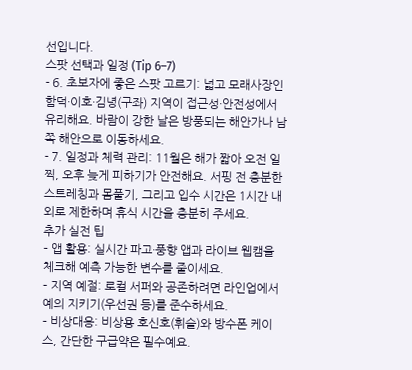선입니다.
스팟 선택과 일정 (Tip 6–7)
- 6. 초보자에 좋은 스팟 고르기: 넓고 모래사장인 함덕·이호·김녕(구좌) 지역이 접근성·안전성에서 유리해요. 바람이 강한 날은 방풍되는 해안가나 남쪽 해안으로 이동하세요.
- 7. 일정과 체력 관리: 11월은 해가 짧아 오전 일찍, 오후 늦게 피하기가 안전해요. 서핑 전 충분한 스트레칭과 몸풀기, 그리고 입수 시간은 1시간 내외로 제한하며 휴식 시간을 충분히 주세요.
추가 실전 팁
– 앱 활용: 실시간 파고·풍향 앱과 라이브 웹캠을 체크해 예측 가능한 변수를 줄이세요.
– 지역 예절: 로컬 서퍼와 공존하려면 라인업에서 예의 지키기(우선권 등)를 준수하세요.
– 비상대응: 비상용 호신호(휘슬)와 방수폰 케이스, 간단한 구급약은 필수예요.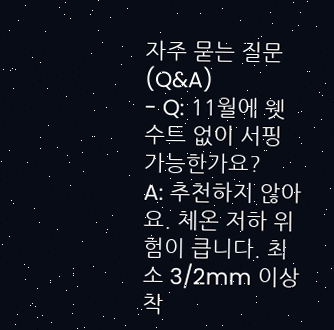자주 묻는 질문 (Q&A)
- Q: 11월에 웻수트 없이 서핑 가능한가요?
A: 추천하지 않아요. 체온 저하 위험이 큽니다. 최소 3/2mm 이상 착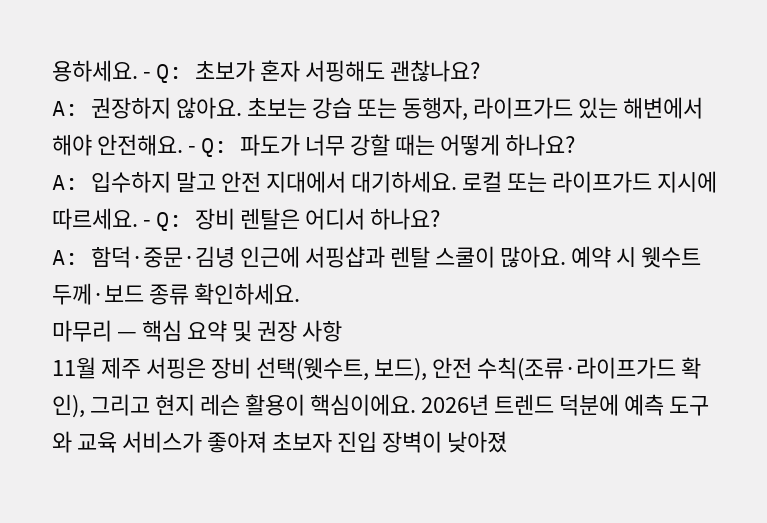용하세요. - Q: 초보가 혼자 서핑해도 괜찮나요?
A: 권장하지 않아요. 초보는 강습 또는 동행자, 라이프가드 있는 해변에서 해야 안전해요. - Q: 파도가 너무 강할 때는 어떻게 하나요?
A: 입수하지 말고 안전 지대에서 대기하세요. 로컬 또는 라이프가드 지시에 따르세요. - Q: 장비 렌탈은 어디서 하나요?
A: 함덕·중문·김녕 인근에 서핑샵과 렌탈 스쿨이 많아요. 예약 시 웻수트 두께·보드 종류 확인하세요.
마무리 — 핵심 요약 및 권장 사항
11월 제주 서핑은 장비 선택(웻수트, 보드), 안전 수칙(조류·라이프가드 확인), 그리고 현지 레슨 활용이 핵심이에요. 2026년 트렌드 덕분에 예측 도구와 교육 서비스가 좋아져 초보자 진입 장벽이 낮아졌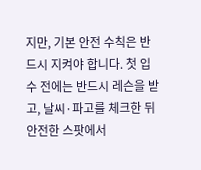지만, 기본 안전 수칙은 반드시 지켜야 합니다. 첫 입수 전에는 반드시 레슨을 받고, 날씨·파고를 체크한 뒤 안전한 스팟에서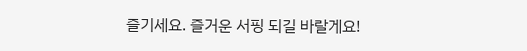즐기세요. 즐거운 서핑 되길 바랄게요!